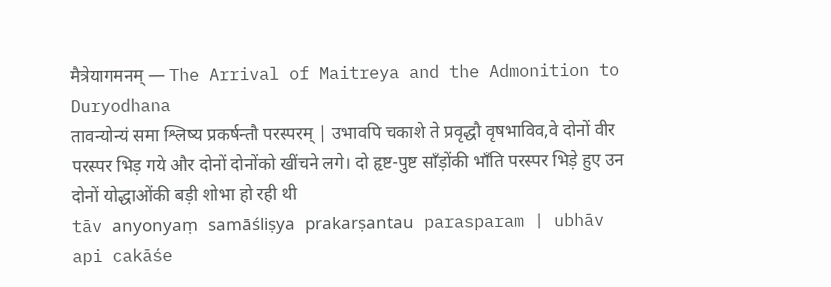मैत्रेयागमनम् — The Arrival of Maitreya and the Admonition to Duryodhana
तावन्योन्यं समा श्लिष्य प्रकर्षन्तौ परस्परम् | उभावपि चकाशे ते प्रवृद्धौ वृषभाविव,वे दोनों वीर परस्पर भिड़ गये और दोनों दोनोंको खींचने लगे। दो हृष्ट-पुष्ट साँड़ोंकी भाँति परस्पर भिड़े हुए उन दोनों योद्धाओंकी बड़ी शोभा हो रही थी
tāv anyonyaṃ samāśliṣya prakarṣantau parasparam | ubhāv api cakāśe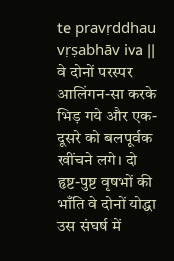te pravṛddhau vṛṣabhāv iva ||
वे दोनों परस्पर आलिंगन-सा करके भिड़ गये और एक-दूसरे को बलपूर्वक खींचने लगे। दो हृष्ट-पुष्ट वृषभों की भाँति वे दोनों योद्धा उस संघर्ष में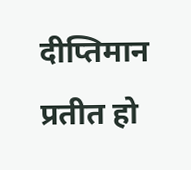दीप्तिमान प्रतीत हो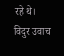रहे थे।
विदुर उवाच